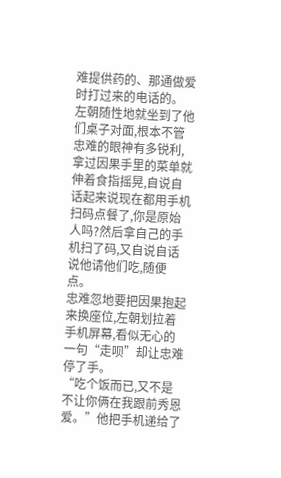难提供药的、那通做爱时打过来的电话的。
左朝随性地就坐到了他们桌子对面,根本不管忠难的眼神有多锐利,拿过因果手里的菜单就伸着食指摇晃,自说自话起来说现在都用手机扫码点餐了,你是原始人吗?然后拿自己的手机扫了码,又自说自话说他请他们吃,随便点。
忠难忽地要把因果抱起来换座位,左朝划拉着手机屏幕,看似无心的一句“走呗”却让忠难停了手。
“吃个饭而已,又不是不让你俩在我跟前秀恩爱。”他把手机递给了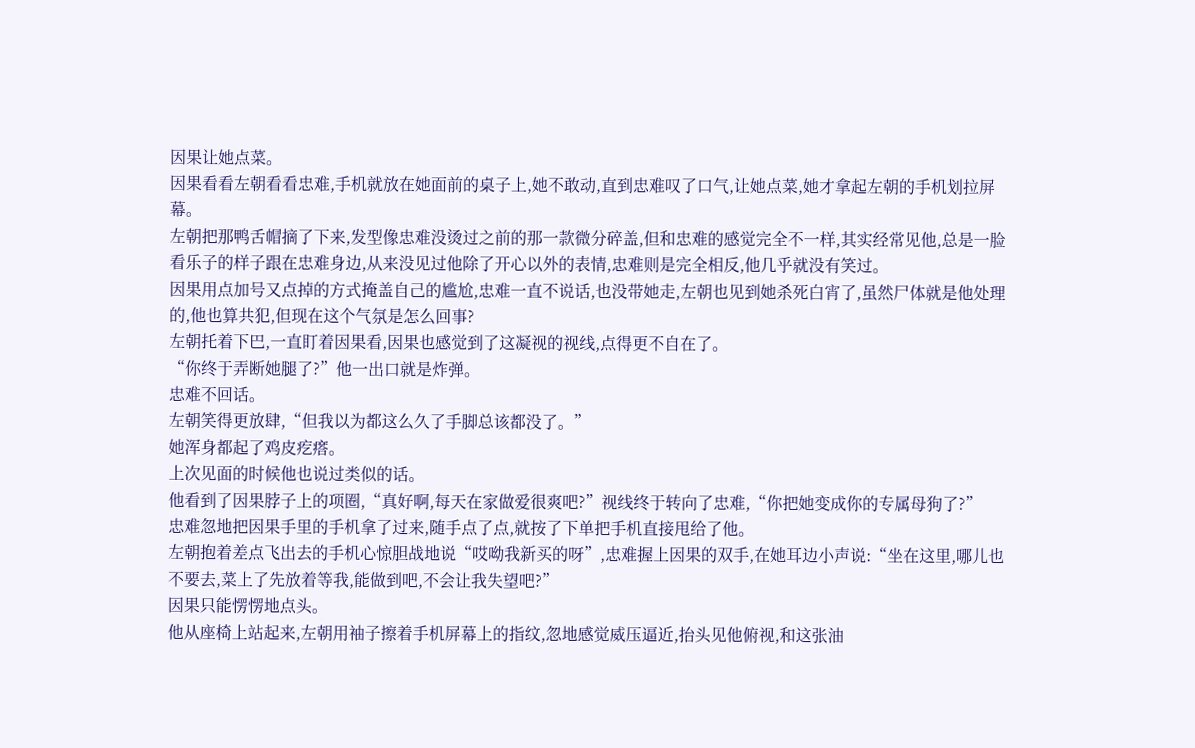因果让她点菜。
因果看看左朝看看忠难,手机就放在她面前的桌子上,她不敢动,直到忠难叹了口气,让她点菜,她才拿起左朝的手机划拉屏幕。
左朝把那鸭舌帽摘了下来,发型像忠难没烫过之前的那一款微分碎盖,但和忠难的感觉完全不一样,其实经常见他,总是一脸看乐子的样子跟在忠难身边,从来没见过他除了开心以外的表情,忠难则是完全相反,他几乎就没有笑过。
因果用点加号又点掉的方式掩盖自己的尴尬,忠难一直不说话,也没带她走,左朝也见到她杀死白宵了,虽然尸体就是他处理的,他也算共犯,但现在这个气氛是怎么回事?
左朝托着下巴,一直盯着因果看,因果也感觉到了这凝视的视线,点得更不自在了。
“你终于弄断她腿了?”他一出口就是炸弹。
忠难不回话。
左朝笑得更放肆,“但我以为都这么久了手脚总该都没了。”
她浑身都起了鸡皮疙瘩。
上次见面的时候他也说过类似的话。
他看到了因果脖子上的项圈,“真好啊,每天在家做爱很爽吧?”视线终于转向了忠难,“你把她变成你的专属母狗了?”
忠难忽地把因果手里的手机拿了过来,随手点了点,就按了下单把手机直接甩给了他。
左朝抱着差点飞出去的手机心惊胆战地说“哎呦我新买的呀”,忠难握上因果的双手,在她耳边小声说:“坐在这里,哪儿也不要去,菜上了先放着等我,能做到吧,不会让我失望吧?”
因果只能愣愣地点头。
他从座椅上站起来,左朝用袖子擦着手机屏幕上的指纹,忽地感觉威压逼近,抬头见他俯视,和这张油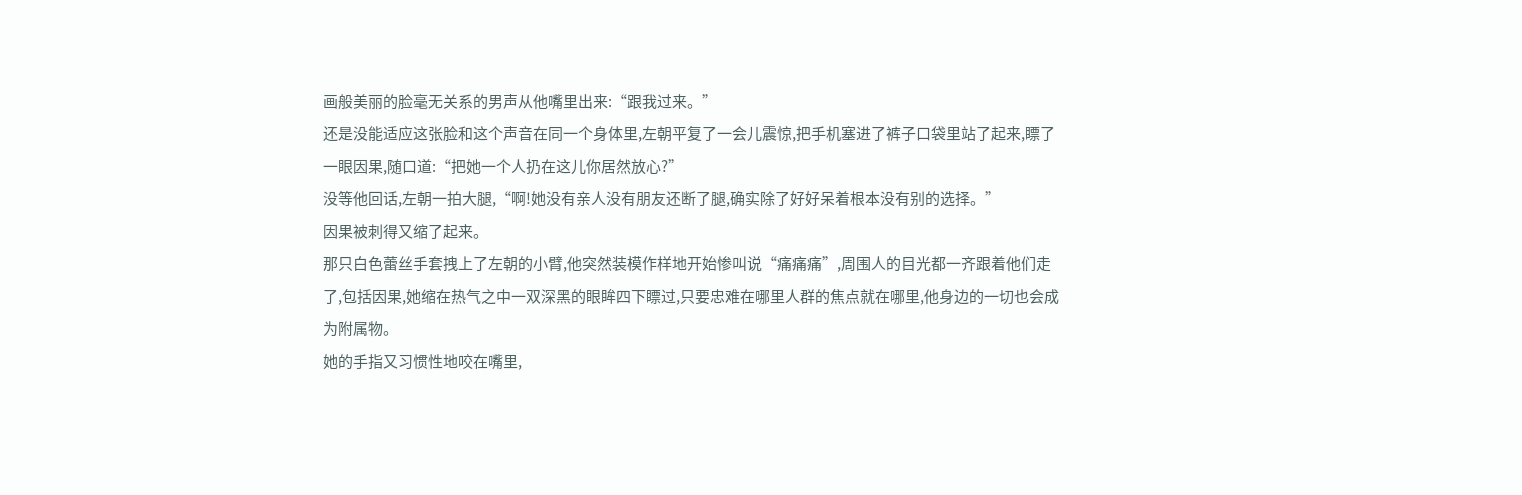画般美丽的脸毫无关系的男声从他嘴里出来:“跟我过来。”
还是没能适应这张脸和这个声音在同一个身体里,左朝平复了一会儿震惊,把手机塞进了裤子口袋里站了起来,瞟了一眼因果,随口道:“把她一个人扔在这儿你居然放心?”
没等他回话,左朝一拍大腿,“啊!她没有亲人没有朋友还断了腿,确实除了好好呆着根本没有别的选择。”
因果被刺得又缩了起来。
那只白色蕾丝手套拽上了左朝的小臂,他突然装模作样地开始惨叫说“痛痛痛”,周围人的目光都一齐跟着他们走了,包括因果,她缩在热气之中一双深黑的眼眸四下瞟过,只要忠难在哪里人群的焦点就在哪里,他身边的一切也会成为附属物。
她的手指又习惯性地咬在嘴里,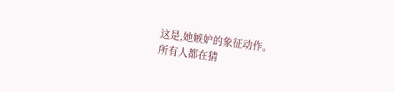这是,她嫉妒的象征动作。
所有人都在猜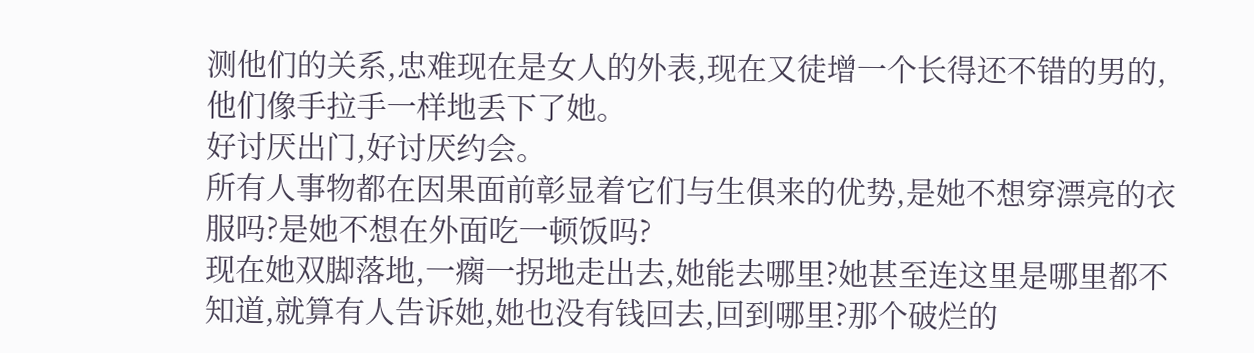测他们的关系,忠难现在是女人的外表,现在又徒增一个长得还不错的男的,他们像手拉手一样地丢下了她。
好讨厌出门,好讨厌约会。
所有人事物都在因果面前彰显着它们与生俱来的优势,是她不想穿漂亮的衣服吗?是她不想在外面吃一顿饭吗?
现在她双脚落地,一瘸一拐地走出去,她能去哪里?她甚至连这里是哪里都不知道,就算有人告诉她,她也没有钱回去,回到哪里?那个破烂的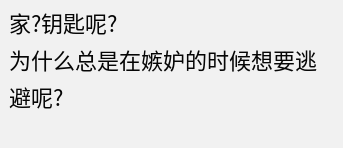家?钥匙呢?
为什么总是在嫉妒的时候想要逃避呢?